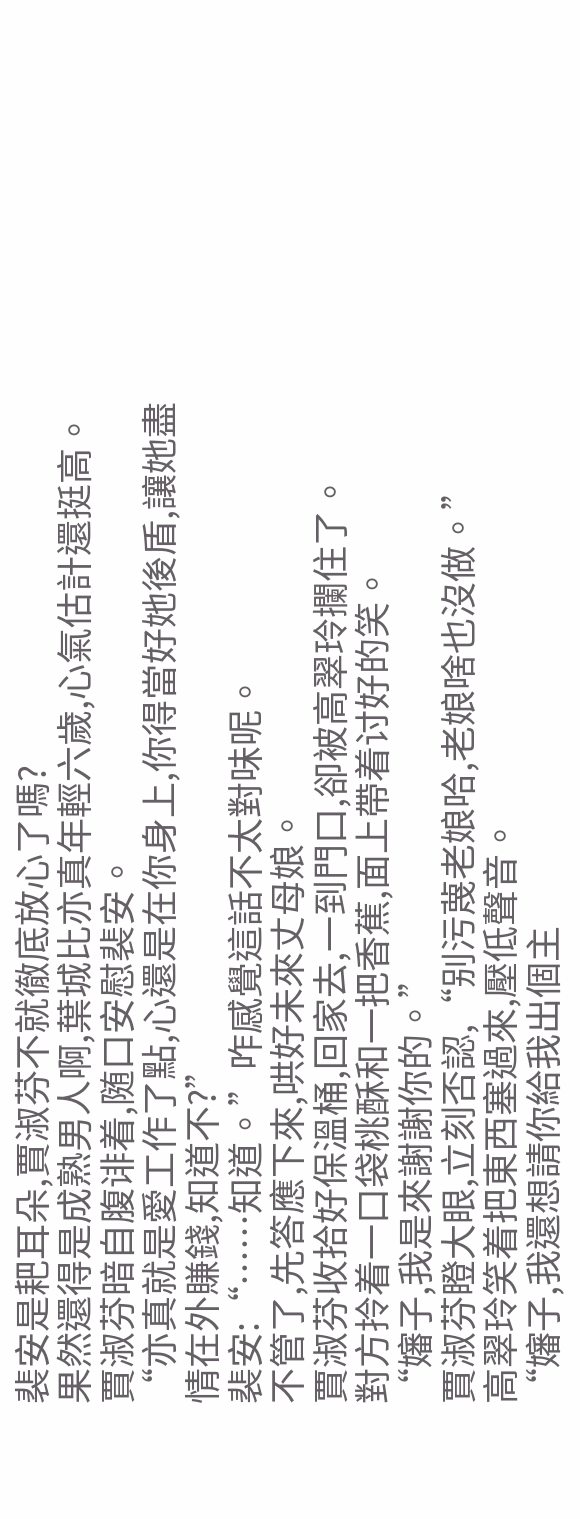裴安是耙耳朵,賈淑芬不就徹底放心了嗎?
果然還得是成熟男人啊,葉城比亦真年輕六歲,心氣估計還挺高。
賈淑芬暗自腹诽着,随口安慰裴安。
“亦真就是愛工作了點,心還是在你身上,你得當好她後盾,讓她盡情在外賺錢,知道不?”
裴安:“……知道。”咋感覺這話不太對味呢。
不管了,先答應下來,哄好未來丈母娘。
賈淑芬收拾好保溫桶,回家去,一到門口,卻被高翠玲攔住了。
對方拎着一口袋桃酥和一把香蕉,面上帶着讨好的笑。
“嬸子,我是來謝謝你的。”
賈淑芬瞪大眼,立刻否認,“别污蔑老娘哈,老娘啥也沒做。”
高翠玲笑着把東西塞過來,壓低聲音。
“嬸子,我還想請你給我出個主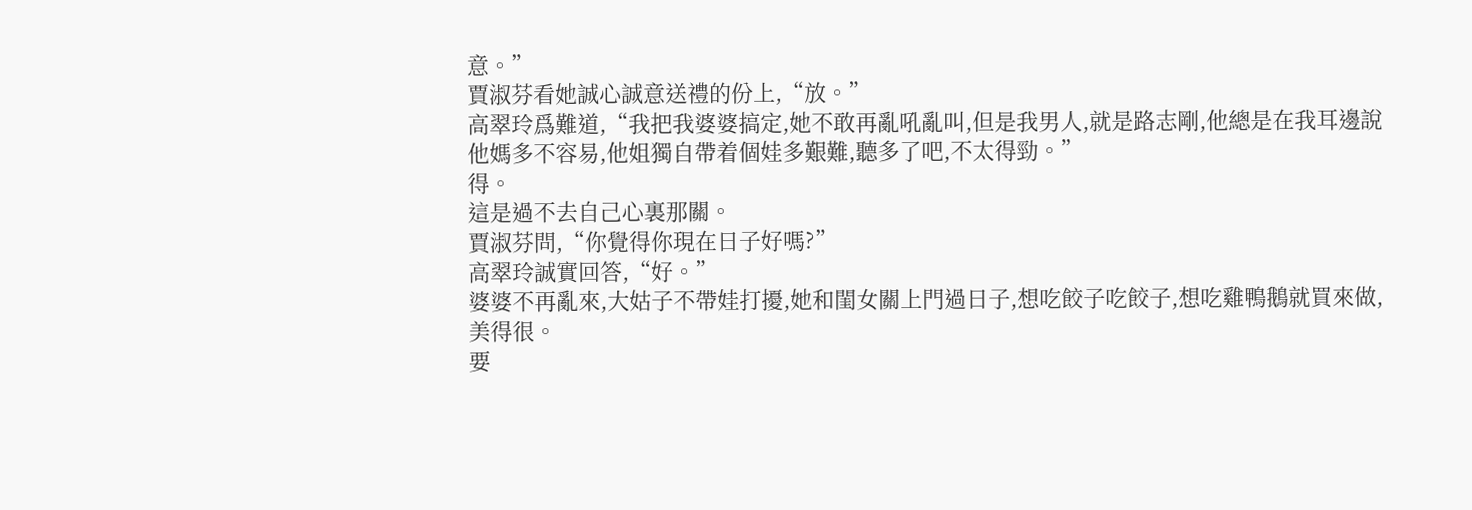意。”
賈淑芬看她誠心誠意送禮的份上,“放。”
高翠玲爲難道,“我把我婆婆搞定,她不敢再亂吼亂叫,但是我男人,就是路志剛,他總是在我耳邊說他媽多不容易,他姐獨自帶着個娃多艱難,聽多了吧,不太得勁。”
得。
這是過不去自己心裏那關。
賈淑芬問,“你覺得你現在日子好嗎?”
高翠玲誠實回答,“好。”
婆婆不再亂來,大姑子不帶娃打擾,她和閨女關上門過日子,想吃餃子吃餃子,想吃雞鴨鵝就買來做,美得很。
要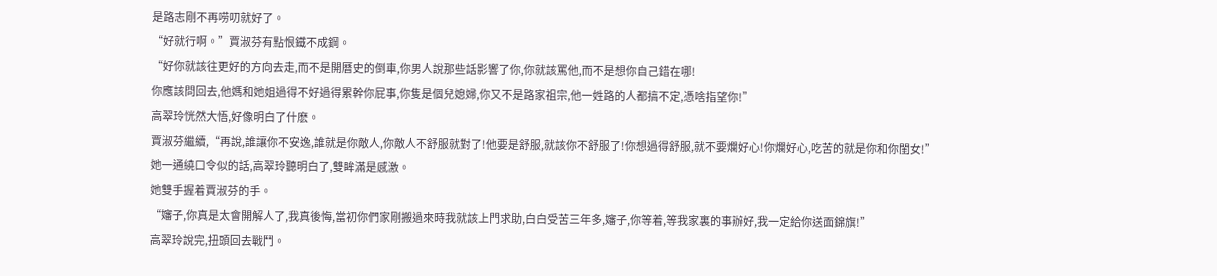是路志剛不再唠叨就好了。
“好就行啊。”賈淑芬有點恨鐵不成鋼。
“好你就該往更好的方向去走,而不是開曆史的倒車,你男人說那些話影響了你,你就該罵他,而不是想你自己錯在哪!
你應該問回去,他媽和她姐過得不好過得累幹你屁事,你隻是個兒媳婦,你又不是路家祖宗,他一姓路的人都搞不定,憑啥指望你!”
高翠玲恍然大悟,好像明白了什麽。
賈淑芬繼續,“再說,誰讓你不安逸,誰就是你敵人,你敵人不舒服就對了!他要是舒服,就該你不舒服了!你想過得舒服,就不要爛好心!你爛好心,吃苦的就是你和你閨女!”
她一通繞口令似的話,高翠玲聽明白了,雙眸滿是感激。
她雙手握着賈淑芬的手。
“嬸子,你真是太會開解人了,我真後悔,當初你們家剛搬過來時我就該上門求助,白白受苦三年多,嬸子,你等着,等我家裏的事辦好,我一定給你送面錦旗!”
高翠玲說完,扭頭回去戰鬥。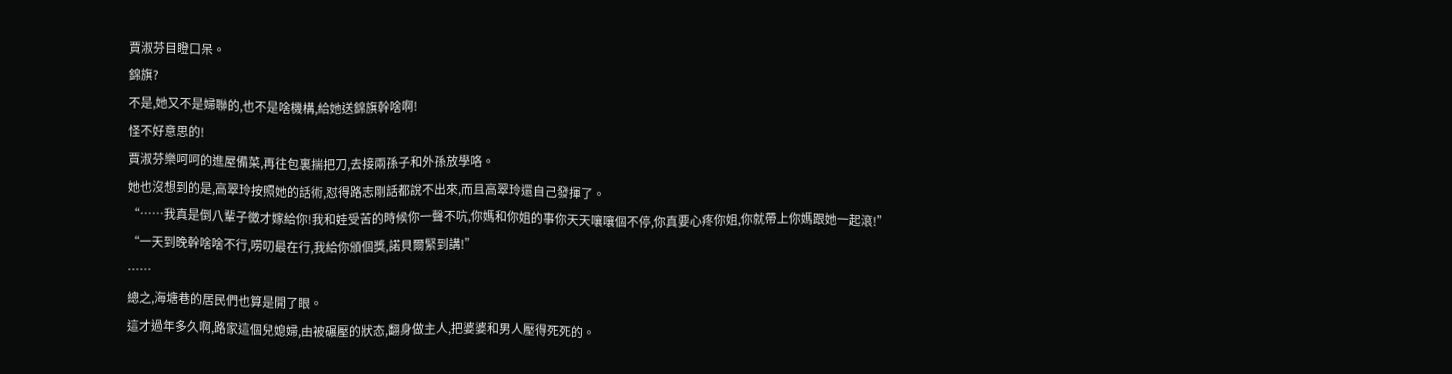賈淑芬目瞪口呆。
錦旗?
不是,她又不是婦聯的,也不是啥機構,給她送錦旗幹啥啊!
怪不好意思的!
賈淑芬樂呵呵的進屋備菜,再往包裏揣把刀,去接兩孫子和外孫放學咯。
她也沒想到的是,高翠玲按照她的話術,怼得路志剛話都說不出來,而且高翠玲還自己發揮了。
“……我真是倒八輩子黴才嫁給你!我和娃受苦的時候你一聲不吭,你媽和你姐的事你天天嚷嚷個不停,你真要心疼你姐,你就帶上你媽跟她一起滾!”
“一天到晚幹啥啥不行,唠叨最在行,我給你頒個獎,諾貝爾緊到講!”
……
總之,海塘巷的居民們也算是開了眼。
這才過年多久啊,路家這個兒媳婦,由被碾壓的狀态,翻身做主人,把婆婆和男人壓得死死的。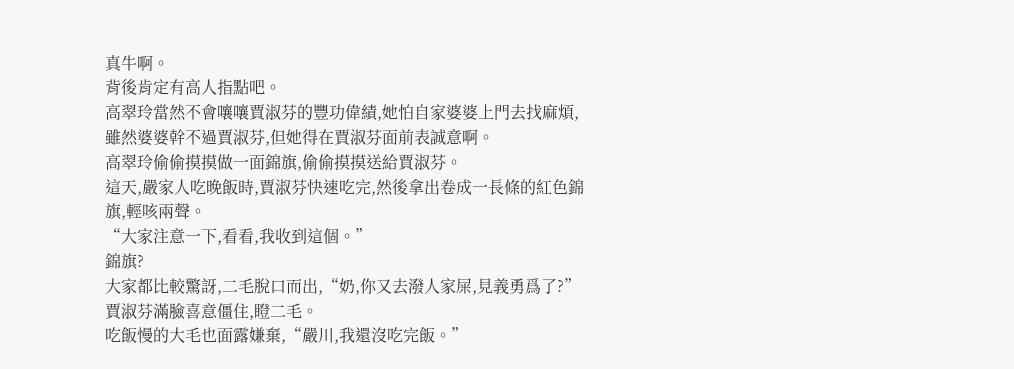真牛啊。
背後肯定有高人指點吧。
高翠玲當然不會嚷嚷賈淑芬的豐功偉績,她怕自家婆婆上門去找麻煩,雖然婆婆幹不過賈淑芬,但她得在賈淑芬面前表誠意啊。
高翠玲偷偷摸摸做一面錦旗,偷偷摸摸送給賈淑芬。
這天,嚴家人吃晚飯時,賈淑芬快速吃完,然後拿出卷成一長條的紅色錦旗,輕咳兩聲。
“大家注意一下,看看,我收到這個。”
錦旗?
大家都比較驚訝,二毛脫口而出,“奶,你又去潑人家屎,見義勇爲了?”
賈淑芬滿臉喜意僵住,瞪二毛。
吃飯慢的大毛也面露嫌棄,“嚴川,我還沒吃完飯。”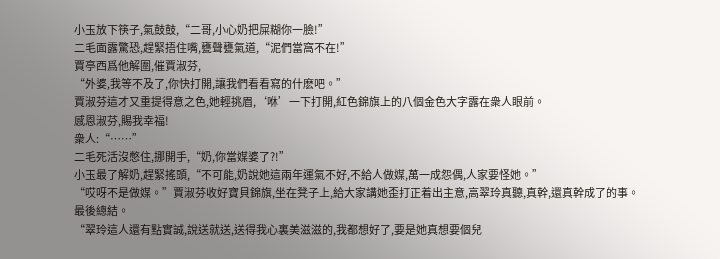小玉放下筷子,氣鼓鼓,“二哥,小心奶把屎糊你一臉!”
二毛面露驚恐,趕緊捂住嘴,甕聲甕氣道,“泥們當窩不在!”
賈亭西爲他解圍,催賈淑芬,
“外婆,我等不及了,你快打開,讓我們看看寫的什麽吧。”
賈淑芬這才又重提得意之色,她輕挑眉,‘咻’一下打開,紅色錦旗上的八個金色大字露在衆人眼前。
感恩淑芬,賜我幸福!
衆人:“……”
二毛死活沒憋住,挪開手,“奶,你當媒婆了?!”
小玉最了解奶,趕緊搖頭,“不可能,奶說她這兩年運氣不好,不給人做媒,萬一成怨偶,人家要怪她。”
“哎呀不是做媒。”賈淑芬收好寶貝錦旗,坐在凳子上,給大家講她歪打正着出主意,高翠玲真聽,真幹,還真幹成了的事。
最後總結。
“翠玲這人還有點實誠,說送就送,送得我心裏美滋滋的,我都想好了,要是她真想要個兒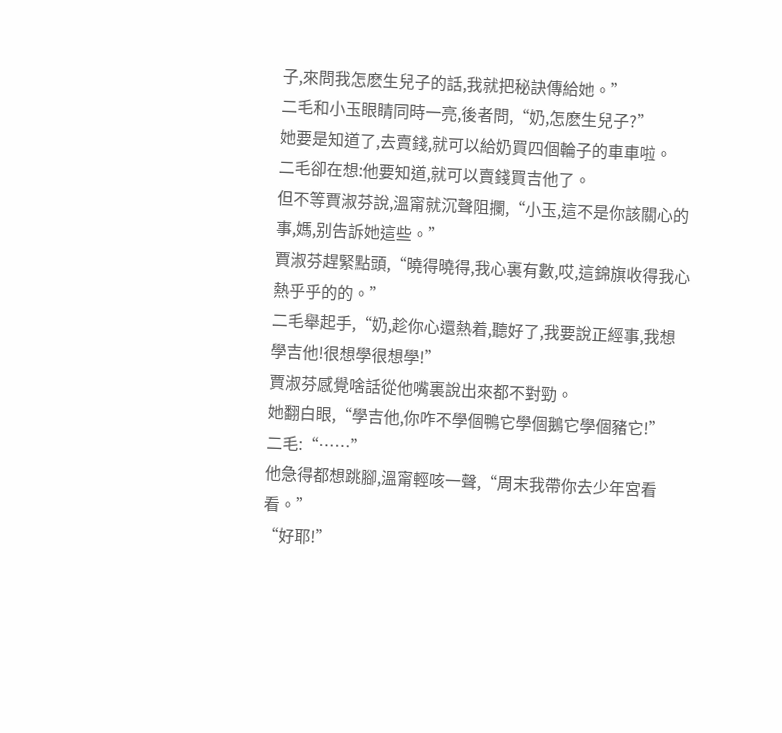子,來問我怎麽生兒子的話,我就把秘訣傳給她。”
二毛和小玉眼睛同時一亮,後者問,“奶,怎麽生兒子?”
她要是知道了,去賣錢,就可以給奶買四個輪子的車車啦。
二毛卻在想:他要知道,就可以賣錢買吉他了。
但不等賈淑芬說,溫甯就沉聲阻攔,“小玉,這不是你該關心的事,媽,别告訴她這些。”
賈淑芬趕緊點頭,“曉得曉得,我心裏有數,哎,這錦旗收得我心熱乎乎的的。”
二毛舉起手,“奶,趁你心還熱着,聽好了,我要說正經事,我想學吉他!很想學很想學!”
賈淑芬感覺啥話從他嘴裏說出來都不對勁。
她翻白眼,“學吉他,你咋不學個鴨它學個鵝它學個豬它!”
二毛:“……”
他急得都想跳腳,溫甯輕咳一聲,“周末我帶你去少年宮看看。”
“好耶!”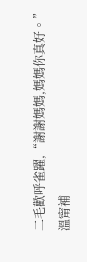二毛歡呼雀躍,“謝謝媽媽,媽媽你真好。”
溫甯補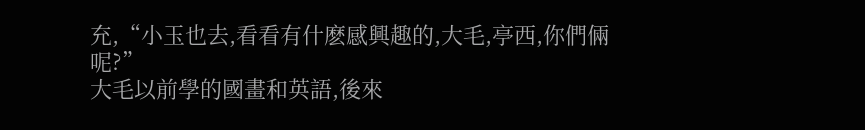充,“小玉也去,看看有什麽感興趣的,大毛,亭西,你們倆呢?”
大毛以前學的國畫和英語,後來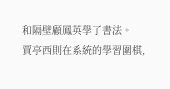和隔壁顧鳳英學了書法。
賈亭西則在系統的學習圍棋,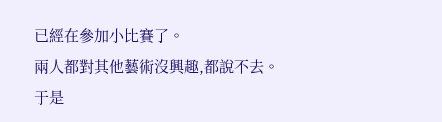已經在參加小比賽了。
兩人都對其他藝術沒興趣,都說不去。
于是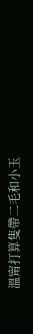溫甯打算隻帶二毛和小玉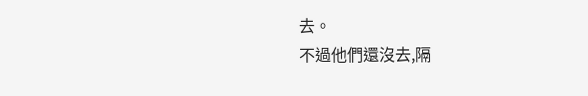去。
不過他們還沒去,隔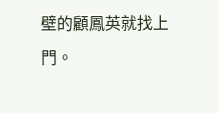壁的顧鳳英就找上門。